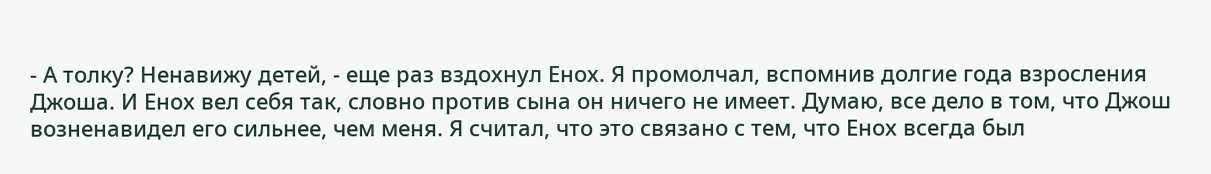- А толку? Ненавижу детей, - еще раз вздохнул Енох. Я промолчал, вспомнив долгие года взросления Джоша. И Енох вел себя так, словно против сына он ничего не имеет. Думаю, все дело в том, что Джош возненавидел его сильнее, чем меня. Я считал, что это связано с тем, что Енох всегда был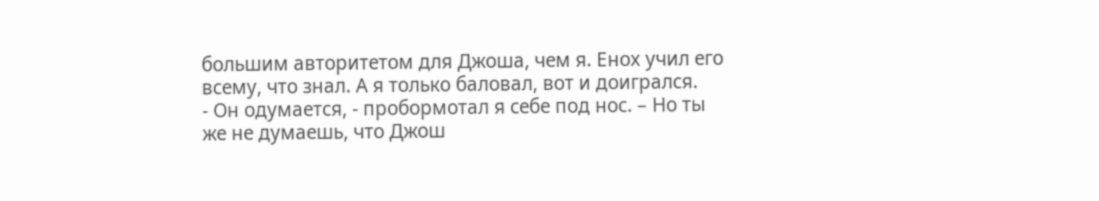большим авторитетом для Джоша, чем я. Енох учил его всему, что знал. А я только баловал, вот и доигрался.
- Он одумается, - пробормотал я себе под нос. – Но ты же не думаешь, что Джош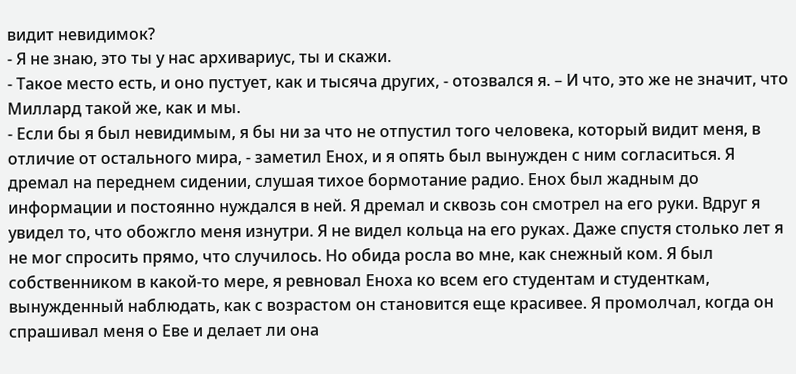видит невидимок?
- Я не знаю, это ты у нас архивариус, ты и скажи.
- Такое место есть, и оно пустует, как и тысяча других, - отозвался я. – И что, это же не значит, что Миллард такой же, как и мы.
- Если бы я был невидимым, я бы ни за что не отпустил того человека, который видит меня, в отличие от остального мира, - заметил Енох, и я опять был вынужден с ним согласиться. Я дремал на переднем сидении, слушая тихое бормотание радио. Енох был жадным до информации и постоянно нуждался в ней. Я дремал и сквозь сон смотрел на его руки. Вдруг я увидел то, что обожгло меня изнутри. Я не видел кольца на его руках. Даже спустя столько лет я не мог спросить прямо, что случилось. Но обида росла во мне, как снежный ком. Я был собственником в какой-то мере, я ревновал Еноха ко всем его студентам и студенткам, вынужденный наблюдать, как с возрастом он становится еще красивее. Я промолчал, когда он спрашивал меня о Еве и делает ли она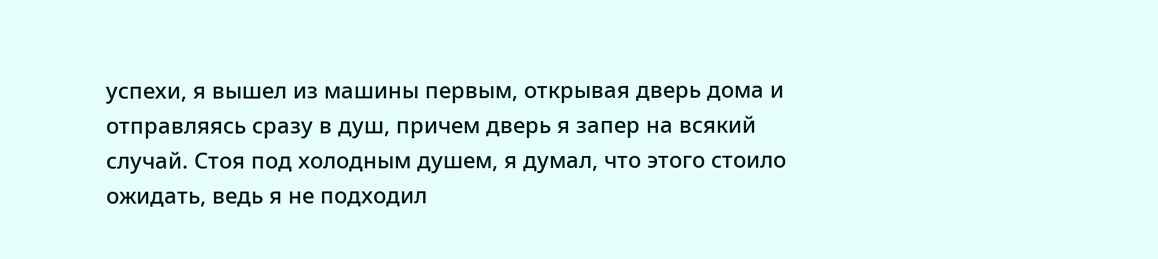успехи, я вышел из машины первым, открывая дверь дома и отправляясь сразу в душ, причем дверь я запер на всякий случай. Стоя под холодным душем, я думал, что этого стоило ожидать, ведь я не подходил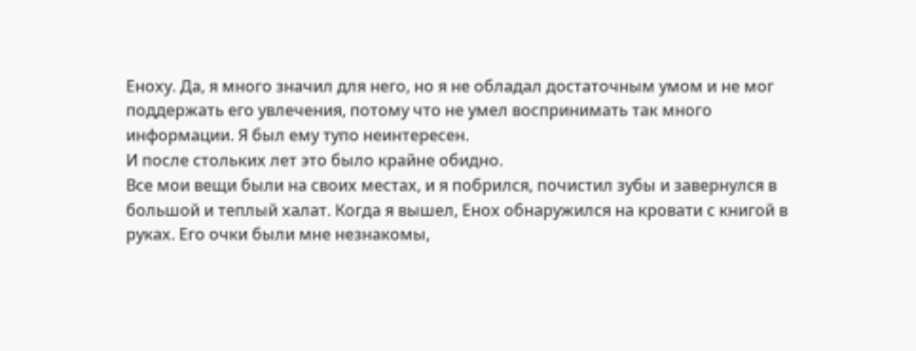Еноху. Да, я много значил для него, но я не обладал достаточным умом и не мог поддержать его увлечения, потому что не умел воспринимать так много информации. Я был ему тупо неинтересен.
И после стольких лет это было крайне обидно.
Все мои вещи были на своих местах, и я побрился, почистил зубы и завернулся в большой и теплый халат. Когда я вышел, Енох обнаружился на кровати с книгой в руках. Его очки были мне незнакомы,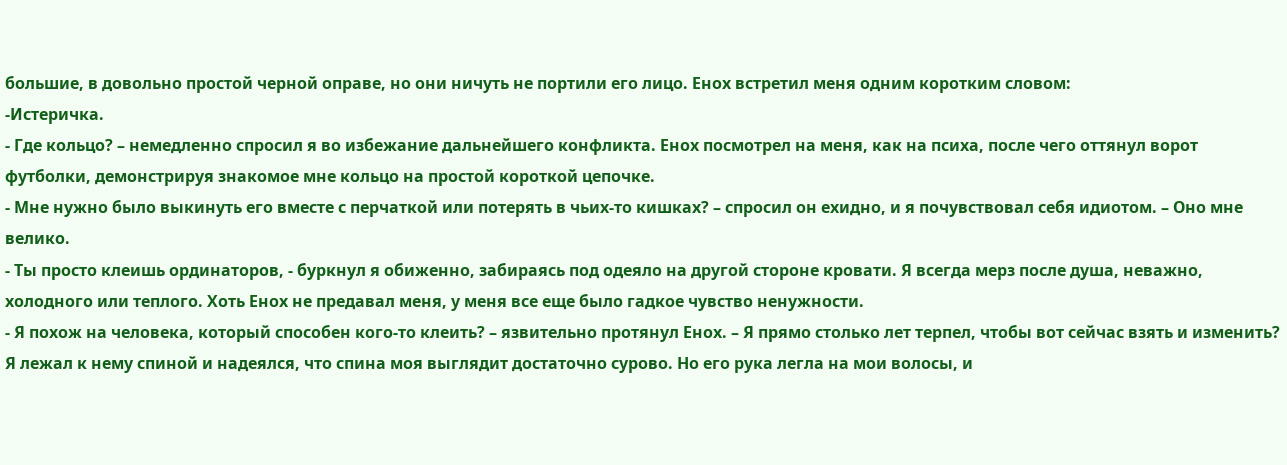большие, в довольно простой черной оправе, но они ничуть не портили его лицо. Енох встретил меня одним коротким словом:
-Истеричка.
- Где кольцо? – немедленно спросил я во избежание дальнейшего конфликта. Енох посмотрел на меня, как на психа, после чего оттянул ворот футболки, демонстрируя знакомое мне кольцо на простой короткой цепочке.
- Мне нужно было выкинуть его вместе с перчаткой или потерять в чьих-то кишках? – спросил он ехидно, и я почувствовал себя идиотом. – Оно мне велико.
- Ты просто клеишь ординаторов, - буркнул я обиженно, забираясь под одеяло на другой стороне кровати. Я всегда мерз после душа, неважно, холодного или теплого. Хоть Енох не предавал меня, у меня все еще было гадкое чувство ненужности.
- Я похож на человека, который способен кого-то клеить? – язвительно протянул Енох. – Я прямо столько лет терпел, чтобы вот сейчас взять и изменить?
Я лежал к нему спиной и надеялся, что спина моя выглядит достаточно сурово. Но его рука легла на мои волосы, и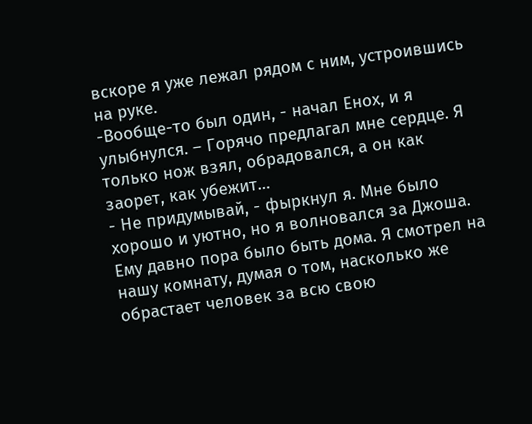вскоре я уже лежал рядом с ним, устроившись на руке.
-Вообще-то был один, - начал Енох, и я улыбнулся. – Горячо предлагал мне сердце. Я только нож взял, обрадовался, а он как заорет, как убежит…
- Не придумывай, - фыркнул я. Мне было хорошо и уютно, но я волновался за Джоша. Ему давно пора было быть дома. Я смотрел на нашу комнату, думая о том, насколько же обрастает человек за всю свою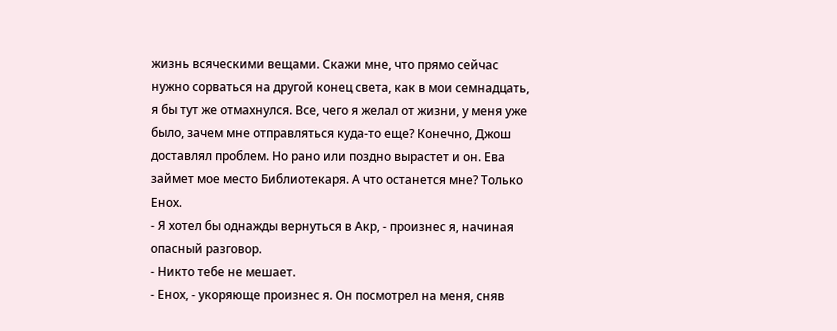жизнь всяческими вещами. Скажи мне, что прямо сейчас нужно сорваться на другой конец света, как в мои семнадцать, я бы тут же отмахнулся. Все, чего я желал от жизни, у меня уже было, зачем мне отправляться куда-то еще? Конечно, Джош доставлял проблем. Но рано или поздно вырастет и он. Ева займет мое место Библиотекаря. А что останется мне? Только Енох.
- Я хотел бы однажды вернуться в Акр, - произнес я, начиная опасный разговор.
- Никто тебе не мешает.
- Енох, - укоряюще произнес я. Он посмотрел на меня, сняв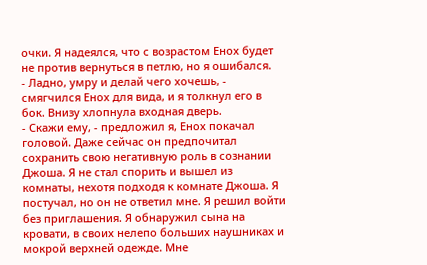очки. Я надеялся, что с возрастом Енох будет не против вернуться в петлю, но я ошибался.
- Ладно, умру и делай чего хочешь, - смягчился Енох для вида, и я толкнул его в бок. Внизу хлопнула входная дверь.
- Скажи ему, - предложил я, Енох покачал головой. Даже сейчас он предпочитал сохранить свою негативную роль в сознании Джоша. Я не стал спорить и вышел из комнаты, нехотя подходя к комнате Джоша. Я постучал, но он не ответил мне. Я решил войти без приглашения. Я обнаружил сына на кровати, в своих нелепо больших наушниках и мокрой верхней одежде. Мне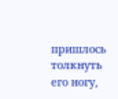пришлось толкнуть его ногу,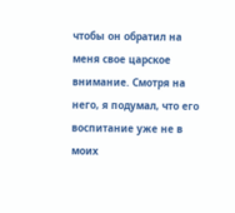чтобы он обратил на меня свое царское внимание. Смотря на него, я подумал, что его воспитание уже не в моих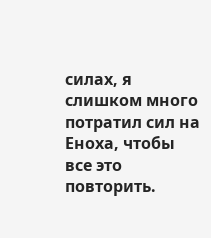силах, я слишком много потратил сил на Еноха, чтобы все это повторить.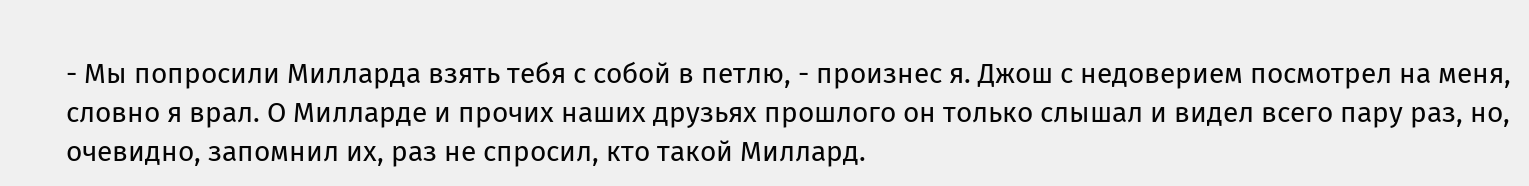- Мы попросили Милларда взять тебя с собой в петлю, - произнес я. Джош с недоверием посмотрел на меня, словно я врал. О Милларде и прочих наших друзьях прошлого он только слышал и видел всего пару раз, но, очевидно, запомнил их, раз не спросил, кто такой Миллард.